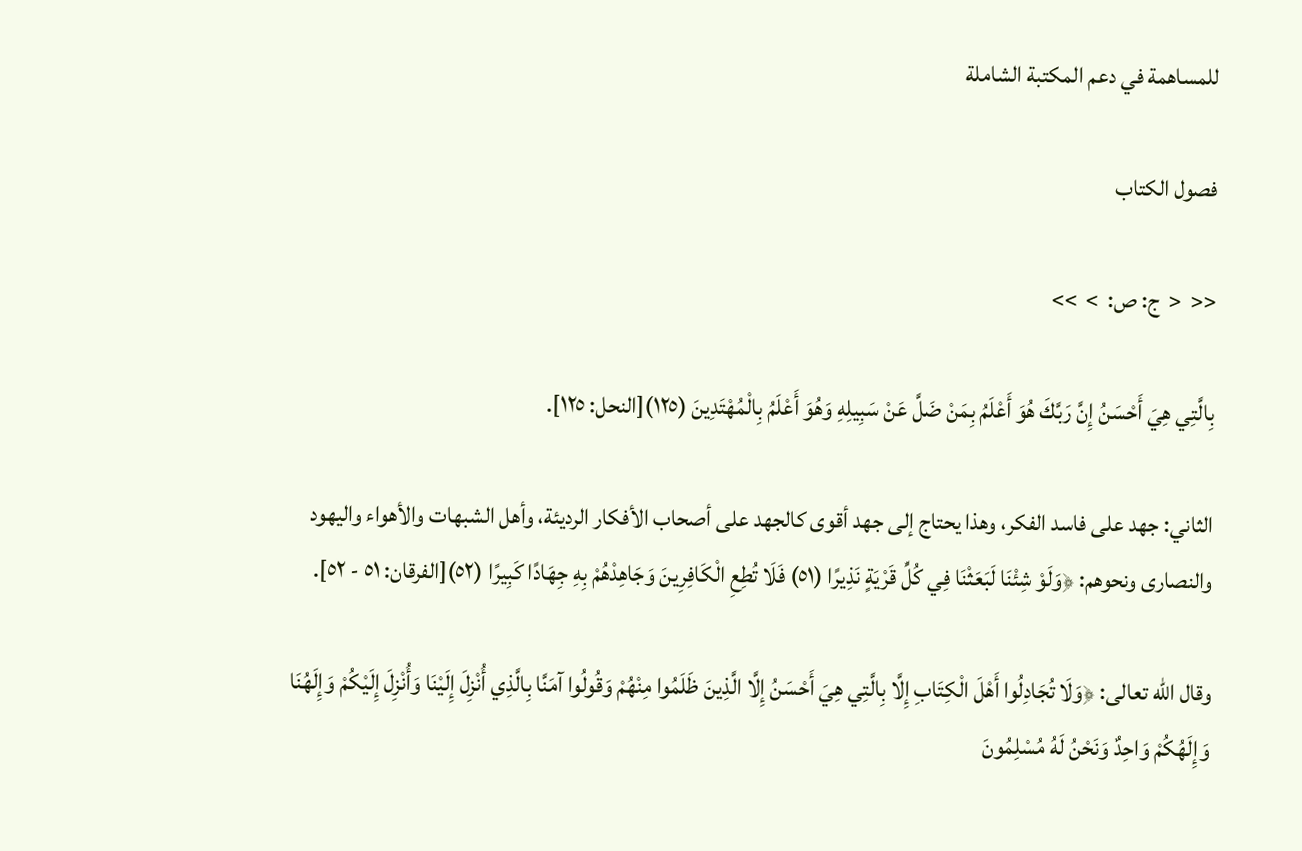للمساهمة في دعم المكتبة الشاملة

فصول الكتاب

<<  <  ج: ص:  >  >>

بِالَّتِي هِيَ أَحْسَنُ إِنَّ رَبَّكَ هُوَ أَعْلَمُ بِمَنْ ضَلَّ عَنْ سَبِيلِهِ وَهُوَ أَعْلَمُ بِالْمُهْتَدِينَ (١٢٥)[النحل: ١٢٥].

الثاني: جهد على فاسد الفكر، وهذا يحتاج إلى جهد أقوى كالجهد على أصحاب الأفكار الرديئة، وأهل الشبهات والأهواء واليهود والنصارى ونحوهم: ﴿وَلَوْ شِئْنَا لَبَعَثْنَا فِي كُلِّ قَرْيَةٍ نَذِيرًا (٥١) فَلَا تُطِعِ الْكَافِرِينَ وَجَاهِدْهُمْ بِهِ جِهَادًا كَبِيرًا (٥٢)[الفرقان: ٥١ - ٥٢].

وقال الله تعالى: ﴿وَلَا تُجَادِلُوا أَهْلَ الْكِتَابِ إِلَّا بِالَّتِي هِيَ أَحْسَنُ إِلَّا الَّذِينَ ظَلَمُوا مِنْهُمْ وَقُولُوا آمَنَّا بِالَّذِي أُنْزِلَ إِلَيْنَا وَأُنْزِلَ إِلَيْكُمْ وَإِلَهُنَا وَإِلَهُكُمْ وَاحِدٌ وَنَحْنُ لَهُ مُسْلِمُونَ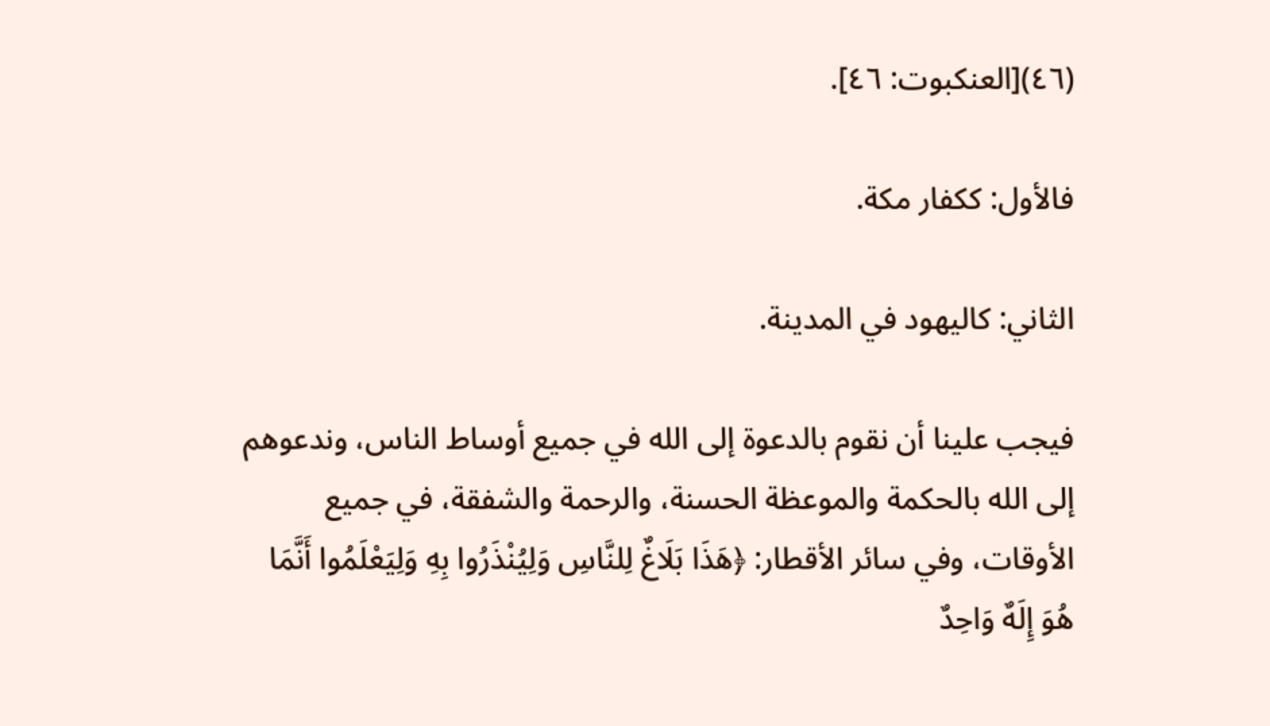(٤٦)[العنكبوت: ٤٦].

فالأول: ككفار مكة.

الثاني: كاليهود في المدينة.

فيجب علينا أن نقوم بالدعوة إلى الله في جميع أوساط الناس، وندعوهم إلى الله بالحكمة والموعظة الحسنة، والرحمة والشفقة، في جميع الأوقات، وفي سائر الأقطار: ﴿هَذَا بَلَاغٌ لِلنَّاسِ وَلِيُنْذَرُوا بِهِ وَلِيَعْلَمُوا أَنَّمَا هُوَ إِلَهٌ وَاحِدٌ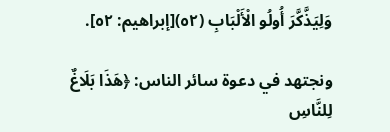وَلِيَذَّكَّرَ أُولُو الْأَلْبَابِ (٥٢)[إبراهيم: ٥٢].

ونجتهد في دعوة سائر الناس: ﴿هَذَا بَلَاغٌ لِلنَّاسِ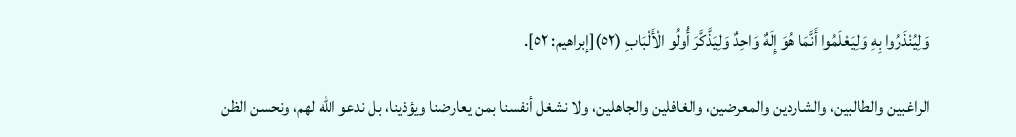وَلِيُنْذَرُوا بِهِ وَلِيَعْلَمُوا أَنَّمَا هُوَ إِلَهٌ وَاحِدٌ وَلِيَذَّكَّرَ أُولُو الْأَلْبَابِ (٥٢)[إبراهيم: ٥٢].

الراغبين والطالبين، والشاردين والمعرضين، والغافلين والجاهلين، ولا نشغل أنفسنا بمن يعارضنا ويؤذينا، بل ندعو الله لهم، ونحسن الظن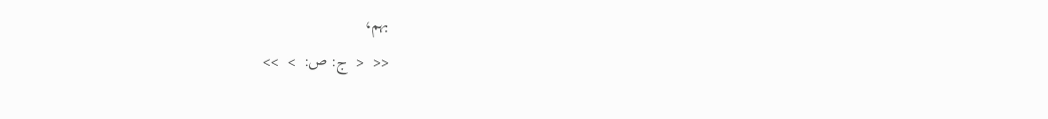بهم،

<<  <  ج: ص:  >  >>